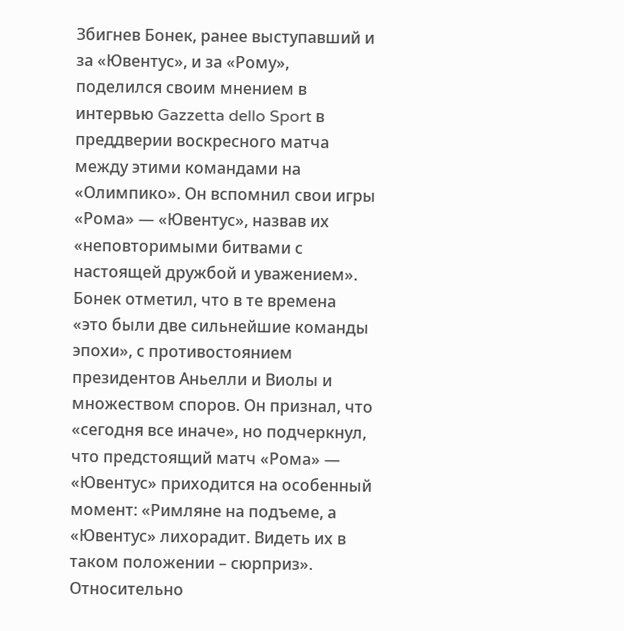Збигнев Бонек, ранее выступавший и за «Ювентус», и за «Рому», поделился своим мнением в интервью Gazzetta dello Sport в преддверии воскресного матча между этими командами на «Олимпико». Он вспомнил свои игры «Рома» — «Ювентус», назвав их «неповторимыми битвами с настоящей дружбой и уважением». Бонек отметил, что в те времена «это были две сильнейшие команды эпохи», с противостоянием президентов Аньелли и Виолы и множеством споров. Он признал, что «сегодня все иначе», но подчеркнул, что предстоящий матч «Рома» — «Ювентус» приходится на особенный момент: «Римляне на подъеме, а «Ювентус» лихорадит. Видеть их в таком положении – сюрприз».
Относительно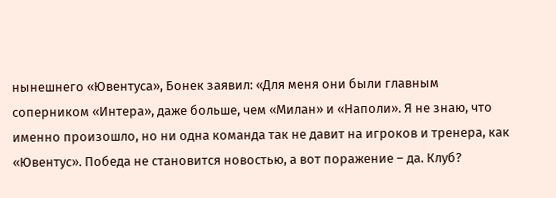нынешнего «Ювентуса», Бонек заявил: «Для меня они были главным соперником «Интера», даже больше, чем «Милан» и «Наполи». Я не знаю, что именно произошло, но ни одна команда так не давит на игроков и тренера, как «Ювентус». Победа не становится новостью, а вот поражение – да. Клуб?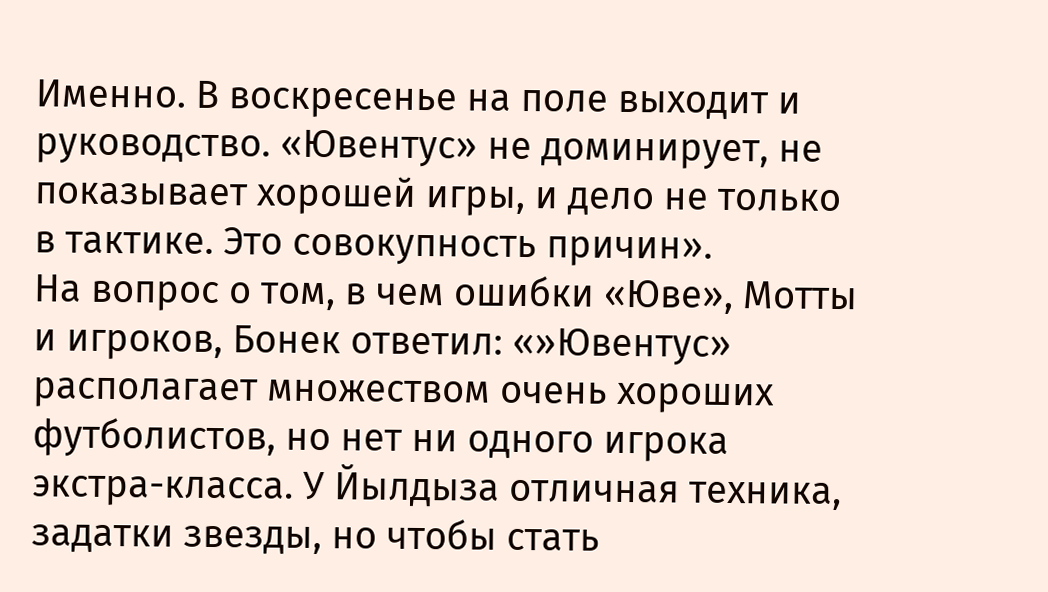Именно. В воскресенье на поле выходит и руководство. «Ювентус» не доминирует, не показывает хорошей игры, и дело не только в тактике. Это совокупность причин».
На вопрос о том, в чем ошибки «Юве», Мотты и игроков, Бонек ответил: «»Ювентус» располагает множеством очень хороших футболистов, но нет ни одного игрока экстра-класса. У Йылдыза отличная техника, задатки звезды, но чтобы стать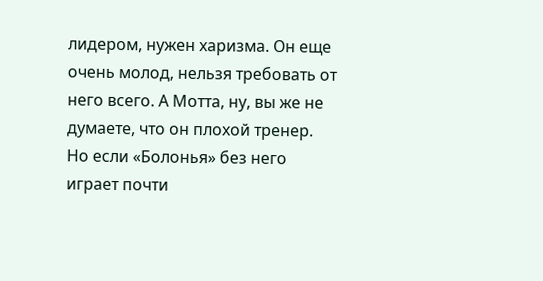лидером, нужен харизма. Он еще очень молод, нельзя требовать от него всего. А Мотта, ну, вы же не думаете, что он плохой тренер. Но если «Болонья» без него играет почти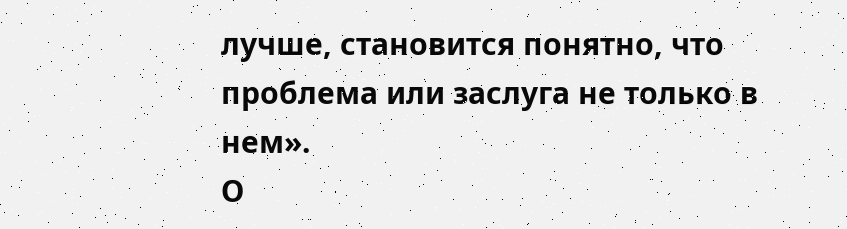лучше, становится понятно, что проблема или заслуга не только в нем».
О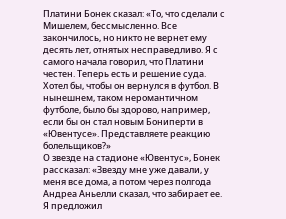Платини Бонек сказал: «То, что сделали с Мишелем, бессмысленно. Все закончилось, но никто не вернет ему десять лет, отнятых несправедливо. Я с самого начала говорил, что Платини честен. Теперь есть и решение суда. Хотел бы, чтобы он вернулся в футбол. В нынешнем, таком неромантичном футболе, было бы здорово, например, если бы он стал новым Бониперти в «Ювентусе». Представляете реакцию болельщиков?»
О звезде на стадионе «Ювентус», Бонек рассказал: «Звезду мне уже давали, у меня все дома, а потом через полгода Андреа Аньелли сказал, что забирает ее. Я предложил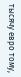тысячу евро тому,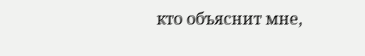кто объяснит мне,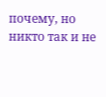почему, но никто так и не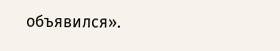объявился».